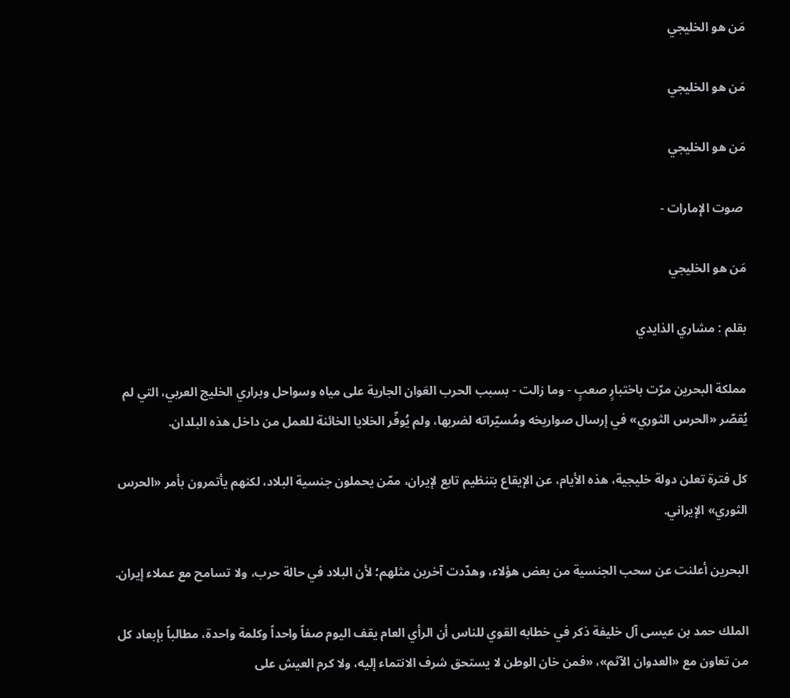مَن هو الخليجي

مَن هو الخليجي

مَن هو الخليجي

 صوت الإمارات -

مَن هو الخليجي

بقلم : مشاري الذايدي

مملكة البحرين مرّت باختبارٍ صعبٍ - وما زالت - بسبب الحرب العَوان الجارية على مياه وسواحل وبراري الخليج العربي، التي لم يُقصّر «الحرس الثوري» في إرسال صواريخه ومُسيّراته لضربها، ولم يُوفّر الخلايا الخائنة للعمل من داخل هذه البلدان.

كل فترة تعلن دولة خليجية، هذه الأيام، عن الإيقاع بتنظيم تابع لإيران، ممّن يحملون جنسية البلاد، لكنهم يأتمرون بأمر «الحرس الثوري» الإيراني.

البحرين أعلنت عن سحب الجنسية من بعض هؤلاء، وهدّدت آخرين مثلهم؛ لأن البلاد في حالة حرب، ولا تسامح مع عملاء إيران.

الملك حمد بن عيسى آل خليفة ذكر في خطابه القوي للناس أن الرأي العام يقف اليوم صفاً واحداً وكلمة واحدة، مطالباً بإبعاد كل من تعاون مع «العدوان الآثم»، «فمن خان الوطن لا يستحق شرف الانتماء إليه، ولا كرم العيش على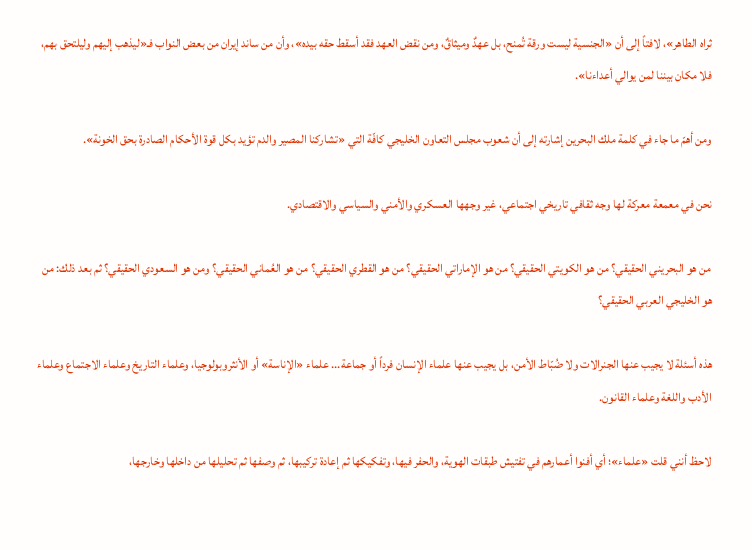ثراه الطاهر»، لافتاً إلى أن «الجنسية ليست ورقة تُمنح، بل عهدٌ وميثاقٌ، ومن نقض العهد فقد أسقط حقه بيده»، وأن من ساند إيران من بعض النواب فـ«ليذهب إليهم وليلتحق بهم، فلا مكان بيننا لمن يوالي أعداءنا».

ومن أهمّ ما جاء في كلمة ملك البحرين إشارته إلى أن شعوب مجلس التعاون الخليجي كافّة التي «تشاركنا المصير والدم تؤيد بكل قوة الأحكام الصادرة بحق الخونة».

نحن في معمعة معركة لها وجه ثقافي تاريخي اجتماعي، غير وجهها العسكري والأمني والسياسي والاقتصادي.

من هو البحريني الحقيقي؟ من هو الكويتي الحقيقي؟ من هو الإماراتي الحقيقي؟ من هو القطري الحقيقي؟ من هو العُماني الحقيقي؟ ومن هو السعودي الحقيقي؟ ثم بعد ذلك: من هو الخليجي العربي الحقيقي؟

هذه أسئلة لا يجيب عنها الجنرالات ولا ضُبّاط الأمن، بل يجيب عنها علماء الإنسان فرداً أو جماعة... علماء «الإناسة» أو الأنثروبولوجيا، وعلماء التاريخ وعلماء الاجتماع وعلماء الأدب واللغة وعلماء القانون.

لاحظ أنني قلت «علماء»؛ أي أفنوا أعمارهم في تفتيش طبقات الهوية، والحفر فيها، وتفكيكها ثم إعادة تركيبها، ثم وصفها ثم تحليلها من داخلها وخارجها،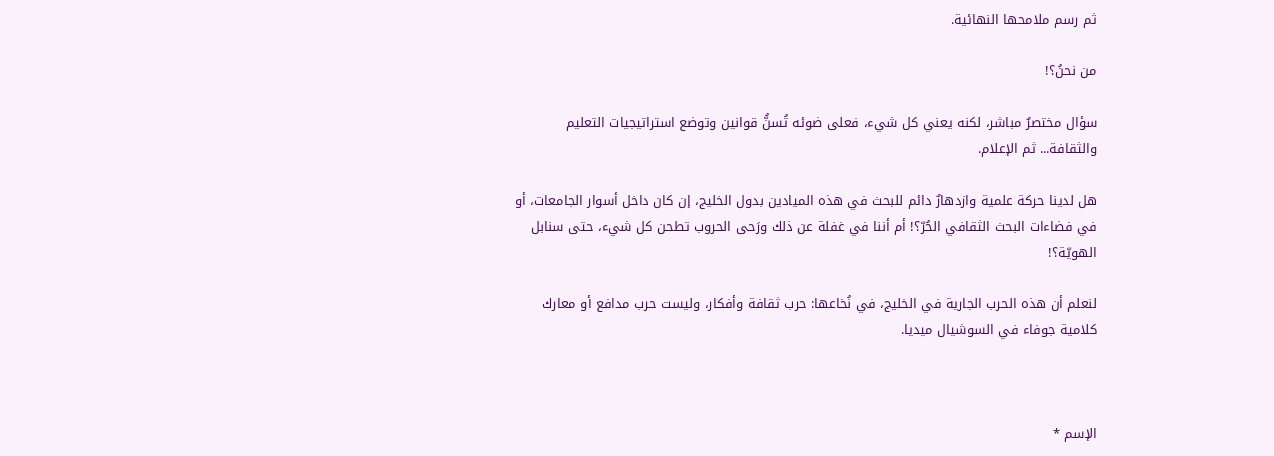ثم رسم ملامحها النهائية.

من نحنُ؟!

سؤال مختصرٌ مباشر، لكنه يعني كل شيء، فعلى ضوئه تُسنُّ قوانين وتوضع استراتيجيات التعليم والثقافة... ثم الإعلام.

هل لدينا حركة علمية وازدهارٌ دائم للبحث في هذه الميادين بدول الخليج، إن كان داخل أسوار الجامعات، أو في فضاءات البحث الثقافي الحُرّ؟! أم أننا في غفلة عن ذلك ورَحى الحروب تطحن كل شيء، حتى سنابل الهويّة؟!

لنعلم أن هذه الحرب الجارية في الخليج، في نُخاعها: حرب ثقافة وأفكار، وليست حرب مدافع أو معارك كلامية جوفاء في السوشيال ميديا.



الإسم *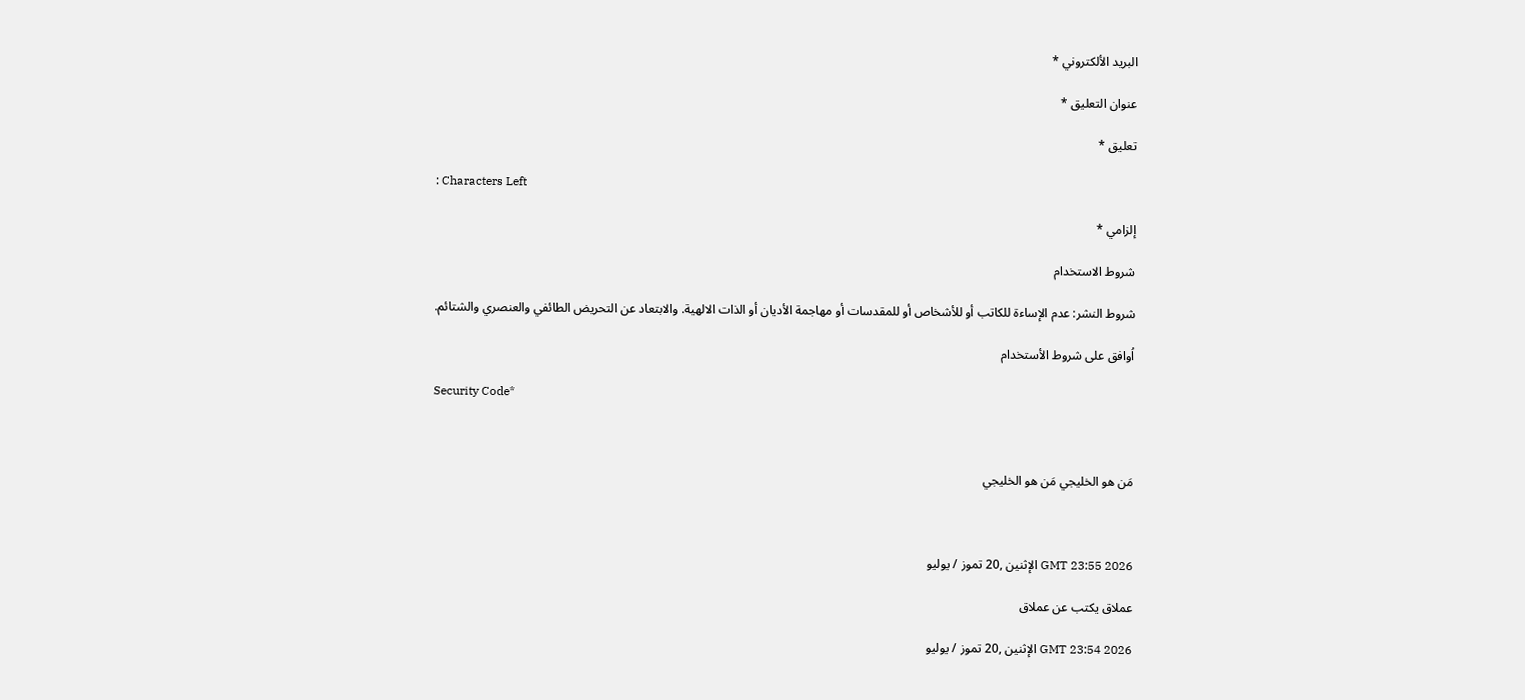البريد الألكتروني *

عنوان التعليق *

تعليق *

: Characters Left

إلزامي *

شروط الاستخدام

شروط النشر: عدم الإساءة للكاتب أو للأشخاص أو للمقدسات أو مهاجمة الأديان أو الذات الالهية. والابتعاد عن التحريض الطائفي والعنصري والشتائم.

اُوافق على شروط الأستخدام

Security Code*



مَن هو الخليجي مَن هو الخليجي



GMT 23:55 2026 الإثنين ,20 تموز / يوليو

عملاق يكتب عن عملاق

GMT 23:54 2026 الإثنين ,20 تموز / يوليو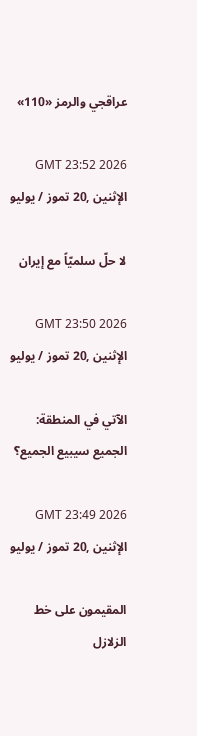عراقجي والرمز «110»

GMT 23:52 2026 الإثنين ,20 تموز / يوليو

لا حلّ سلميّاً مع إيران

GMT 23:50 2026 الإثنين ,20 تموز / يوليو

الآتي في المنطقة: الجميع سيبيع الجميع؟

GMT 23:49 2026 الإثنين ,20 تموز / يوليو

المقيمون على خط الزلازل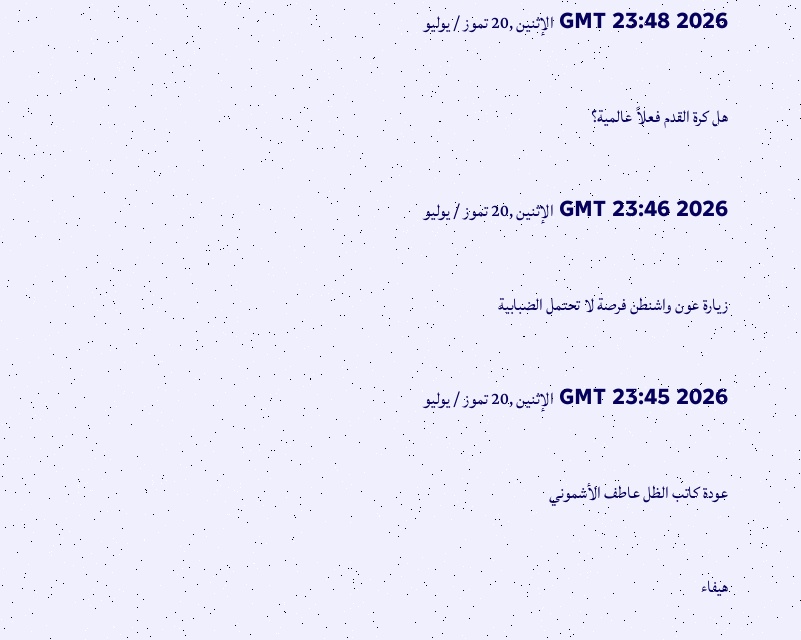GMT 23:48 2026 الإثنين ,20 تموز / يوليو

هل كرة القدم فعلاً عالمية؟

GMT 23:46 2026 الإثنين ,20 تموز / يوليو

زيارة عون واشنطن فرصة لا تحتمل الضبابية

GMT 23:45 2026 الإثنين ,20 تموز / يوليو

عودة كاتب الظل عاطف الأشموني

هيفاء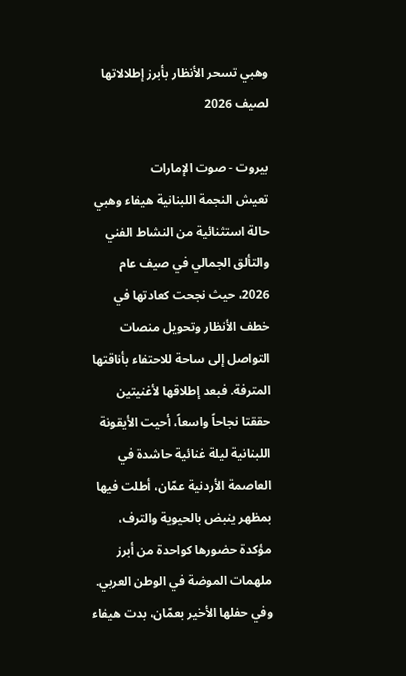وهبي تسحر الأنظار بأبرز إطلالاتها لصيف 2026

بيروت - صوت الإمارات
تعيش النجمة اللبنانية هيفاء وهبي حالة استثنائية من النشاط الفني والتألق الجمالي في صيف عام 2026، حيث نجحت كعادتها في خطف الأنظار وتحويل منصات التواصل إلى ساحة للاحتفاء بأناقتها المترفة. فبعد إطلاقها لأغنيتين حققتا نجاحاً واسعاً، أحيت الأيقونة اللبنانية ليلة غنائية حاشدة في العاصمة الأردنية عمّان، أطلت فيها بمظهر ينبض بالحيوية والترف، مؤكدة حضورها كواحدة من أبرز ملهمات الموضة في الوطن العربي. وفي حفلها الأخير بعمّان، بدت هيفاء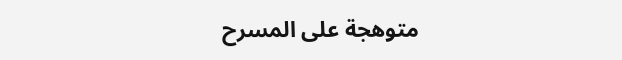متوهجة على المسرح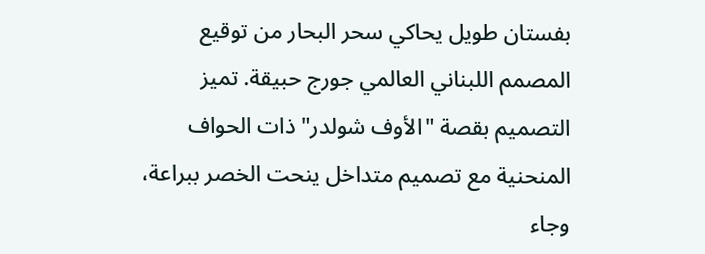بفستان طويل يحاكي سحر البحار من توقيع المصمم اللبناني العالمي جورج حبيقة. تميز التصميم بقصة "الأوف شولدر" ذات الحواف المنحنية مع تصميم متداخل ينحت الخصر ببراعة، وجاء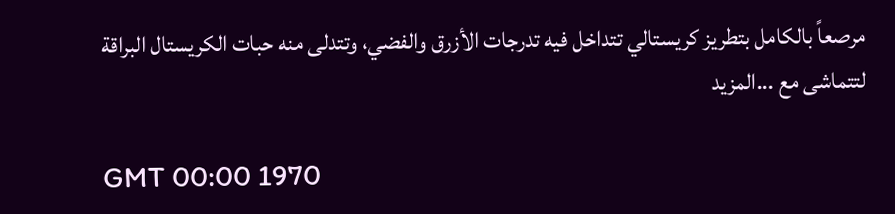مرصعاً بالكامل بتطريز كريستالي تتداخل فيه تدرجات الأزرق والفضي، وتتدلى منه حبات الكريستال البراقة لتتماشى مع ...المزيد

GMT 00:00 1970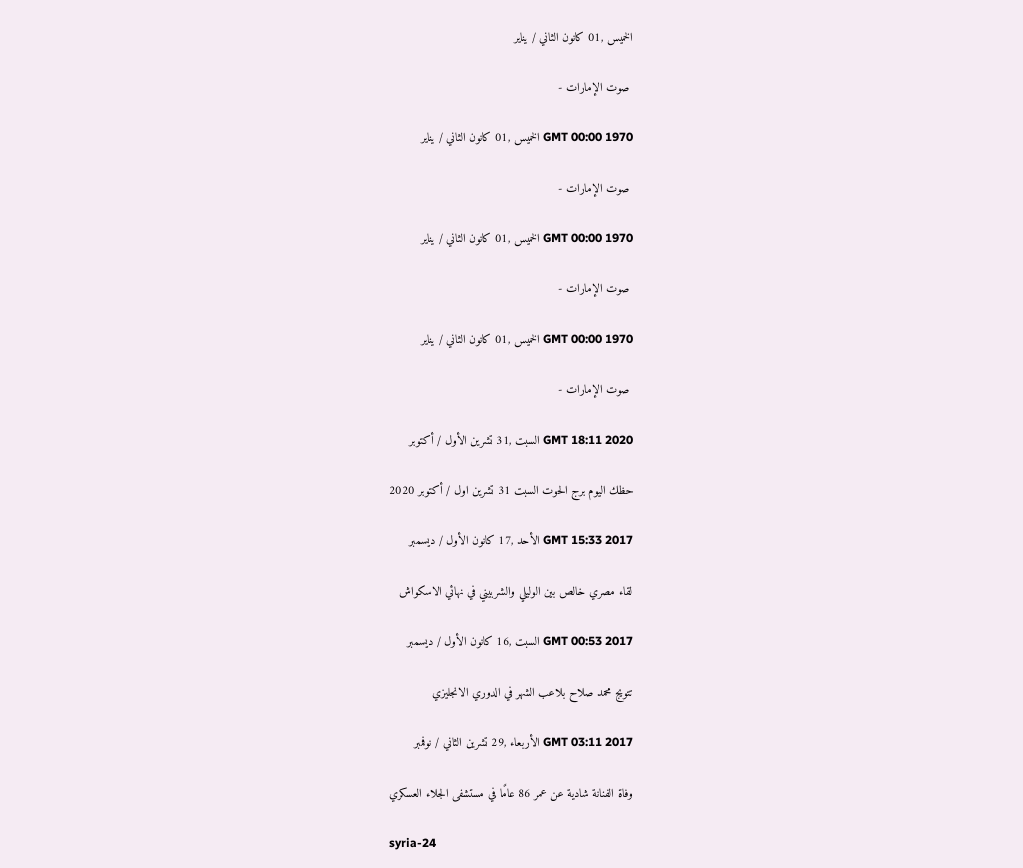الخميس ,01 كانون الثاني / يناير

 صوت الإمارات -

GMT 00:00 1970 الخميس ,01 كانون الثاني / يناير

 صوت الإمارات -

GMT 00:00 1970 الخميس ,01 كانون الثاني / يناير

 صوت الإمارات -

GMT 00:00 1970 الخميس ,01 كانون الثاني / يناير

 صوت الإمارات -

GMT 18:11 2020 السبت ,31 تشرين الأول / أكتوبر

حظك اليوم برج الحوت السبت 31 تشرين اول / أكتوبر 2020

GMT 15:33 2017 الأحد ,17 كانون الأول / ديسمبر

لقاء مصري خالص بين الوليلي والشربيني في نهائي الاسكواش

GMT 00:53 2017 السبت ,16 كانون الأول / ديسمبر

تتويج محمد صلاح بلاعب الشهر في الدوري الانجليزي

GMT 03:11 2017 الأربعاء ,29 تشرين الثاني / نوفمبر

وفاة الفنانة شادية عن عمر 86 عامًا في مستشفى الجلاء العسكري

syria-24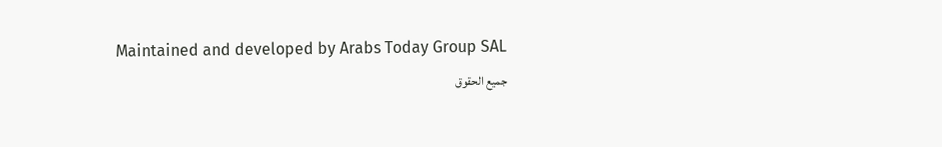Maintained and developed by Arabs Today Group SAL
جميع الحقوق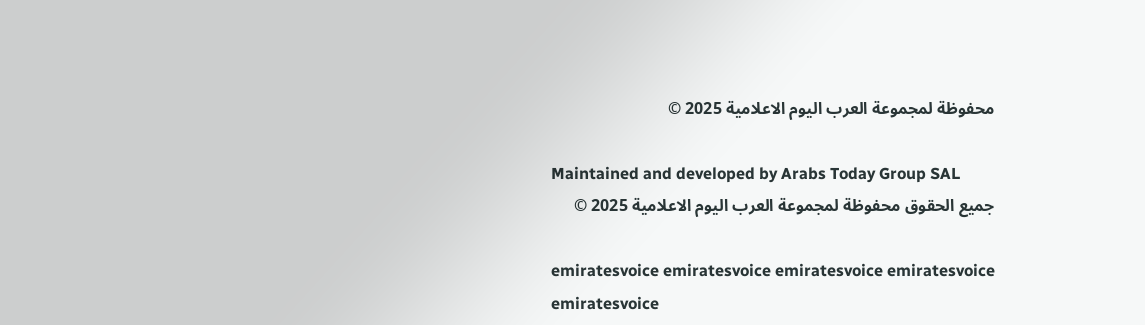محفوظة لمجموعة العرب اليوم الاعلامية 2025 ©

Maintained and developed by Arabs Today Group SAL
جميع الحقوق محفوظة لمجموعة العرب اليوم الاعلامية 2025 ©

emiratesvoice emiratesvoice emiratesvoice emiratesvoice
emiratesvoice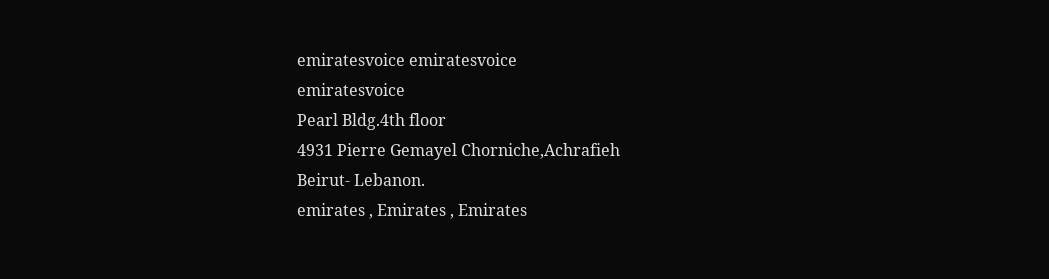emiratesvoice emiratesvoice
emiratesvoice
Pearl Bldg.4th floor
4931 Pierre Gemayel Chorniche,Achrafieh
Beirut- Lebanon.
emirates , Emirates , Emirates